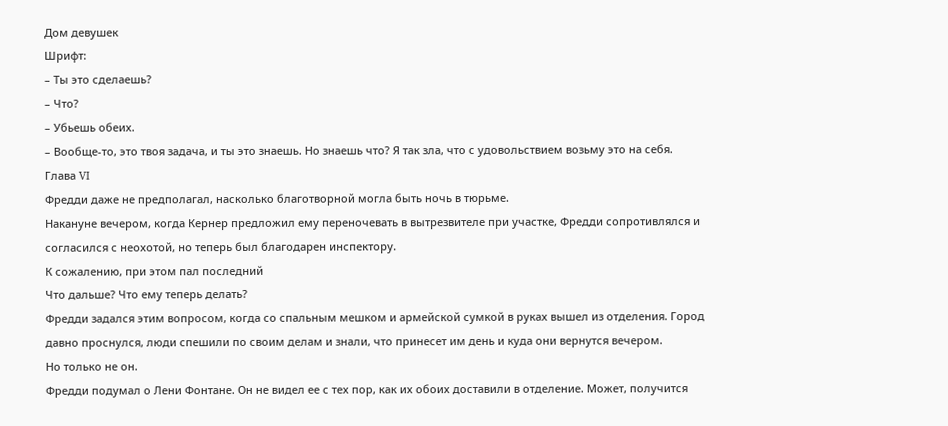Дом девушек
Шрифт:
– Ты это сделаешь?
– Что?
– Убьешь обеих.
– Вообще-то, это твоя задача, и ты это знаешь. Но знаешь что? Я так зла, что с удовольствием возьму это на себя.
Глава VI
Фредди даже не предполагал, насколько благотворной могла быть ночь в тюрьме.
Накануне вечером, когда Кернер предложил ему переночевать в вытрезвителе при участке, Фредди сопротивлялся и согласился с неохотой, но теперь был благодарен инспектору.
К сожалению, при этом пал последний
Что дальше? Что ему теперь делать?
Фредди задался этим вопросом, когда со спальным мешком и армейской сумкой в руках вышел из отделения. Город давно проснулся, люди спешили по своим делам и знали, что принесет им день и куда они вернутся вечером.
Но только не он.
Фредди подумал о Лени Фонтане. Он не видел ее с тех пор, как их обоих доставили в отделение. Может, получится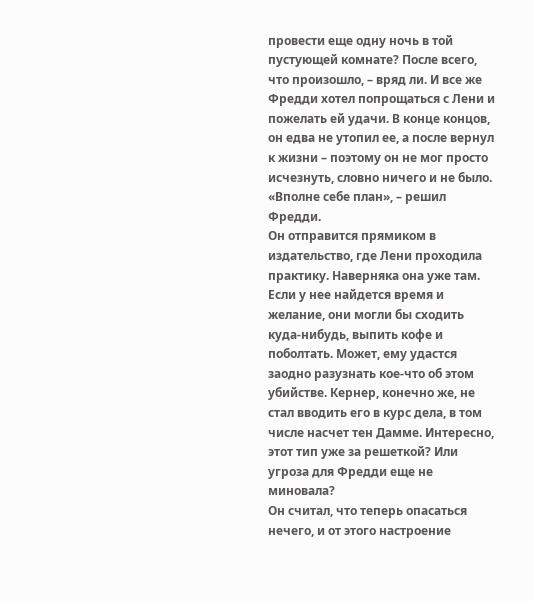провести еще одну ночь в той пустующей комнате? После всего, что произошло, – вряд ли. И все же Фредди хотел попрощаться с Лени и пожелать ей удачи. В конце концов, он едва не утопил ее, а после вернул к жизни – поэтому он не мог просто исчезнуть, словно ничего и не было.
«Вполне себе план», – решил Фредди.
Он отправится прямиком в издательство, где Лени проходила практику. Наверняка она уже там. Если у нее найдется время и желание, они могли бы сходить куда-нибудь, выпить кофе и поболтать. Может, ему удастся заодно разузнать кое-что об этом убийстве. Кернер, конечно же, не стал вводить его в курс дела, в том числе насчет тен Дамме. Интересно, этот тип уже за решеткой? Или угроза для Фредди еще не миновала?
Он считал, что теперь опасаться нечего, и от этого настроение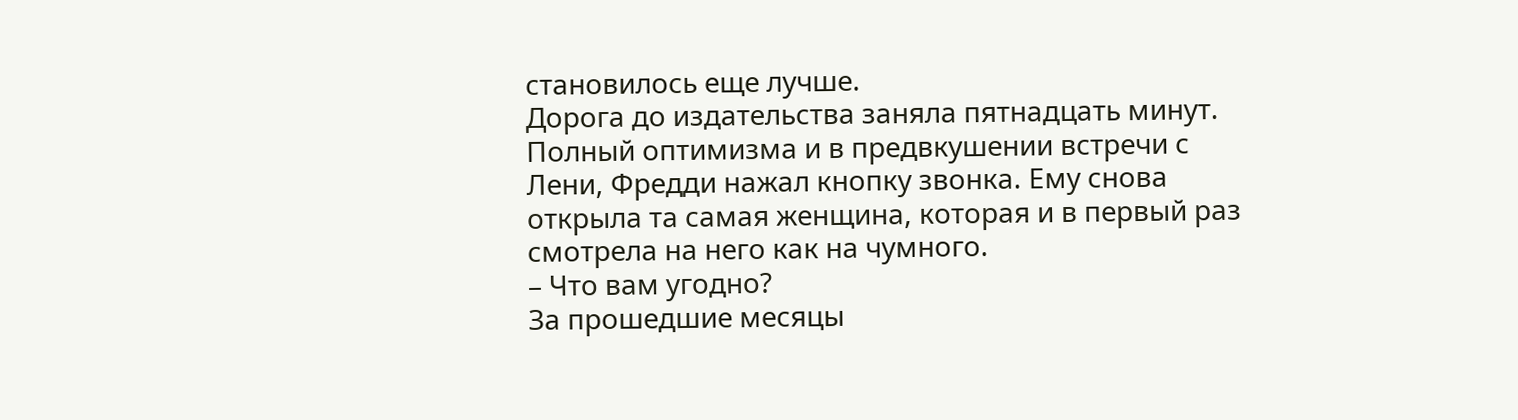становилось еще лучше.
Дорога до издательства заняла пятнадцать минут. Полный оптимизма и в предвкушении встречи с Лени, Фредди нажал кнопку звонка. Ему снова открыла та самая женщина, которая и в первый раз смотрела на него как на чумного.
– Что вам угодно?
За прошедшие месяцы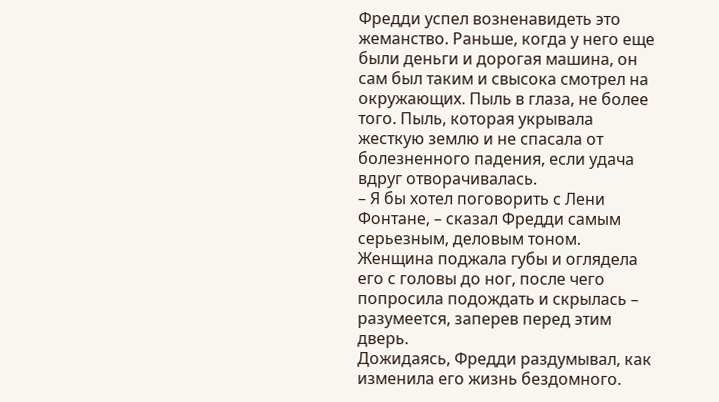Фредди успел возненавидеть это жеманство. Раньше, когда у него еще были деньги и дорогая машина, он сам был таким и свысока смотрел на окружающих. Пыль в глаза, не более того. Пыль, которая укрывала жесткую землю и не спасала от болезненного падения, если удача вдруг отворачивалась.
– Я бы хотел поговорить с Лени Фонтане, – сказал Фредди самым серьезным, деловым тоном.
Женщина поджала губы и оглядела его с головы до ног, после чего попросила подождать и скрылась – разумеется, заперев перед этим дверь.
Дожидаясь, Фредди раздумывал, как изменила его жизнь бездомного.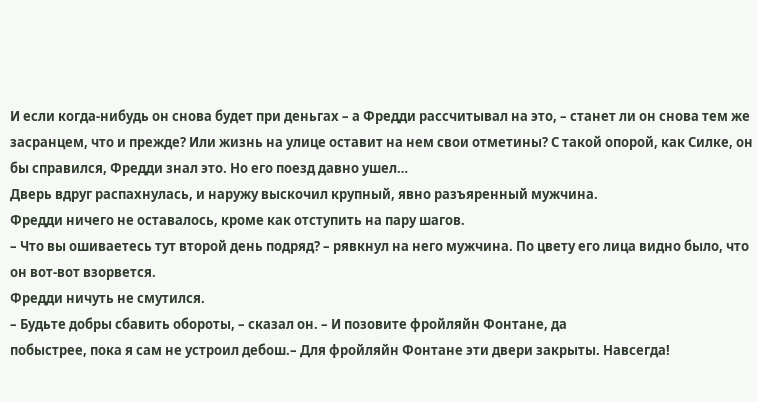И если когда-нибудь он снова будет при деньгах – а Фредди рассчитывал на это, – станет ли он снова тем же засранцем, что и прежде? Или жизнь на улице оставит на нем свои отметины? С такой опорой, как Силке, он бы справился, Фредди знал это. Но его поезд давно ушел…
Дверь вдруг распахнулась, и наружу выскочил крупный, явно разъяренный мужчина.
Фредди ничего не оставалось, кроме как отступить на пару шагов.
– Что вы ошиваетесь тут второй день подряд? – рявкнул на него мужчина. По цвету его лица видно было, что он вот-вот взорвется.
Фредди ничуть не смутился.
– Будьте добры сбавить обороты, – сказал он. – И позовите фройляйн Фонтане, да
побыстрее, пока я сам не устроил дебош.– Для фройляйн Фонтане эти двери закрыты. Навсегда!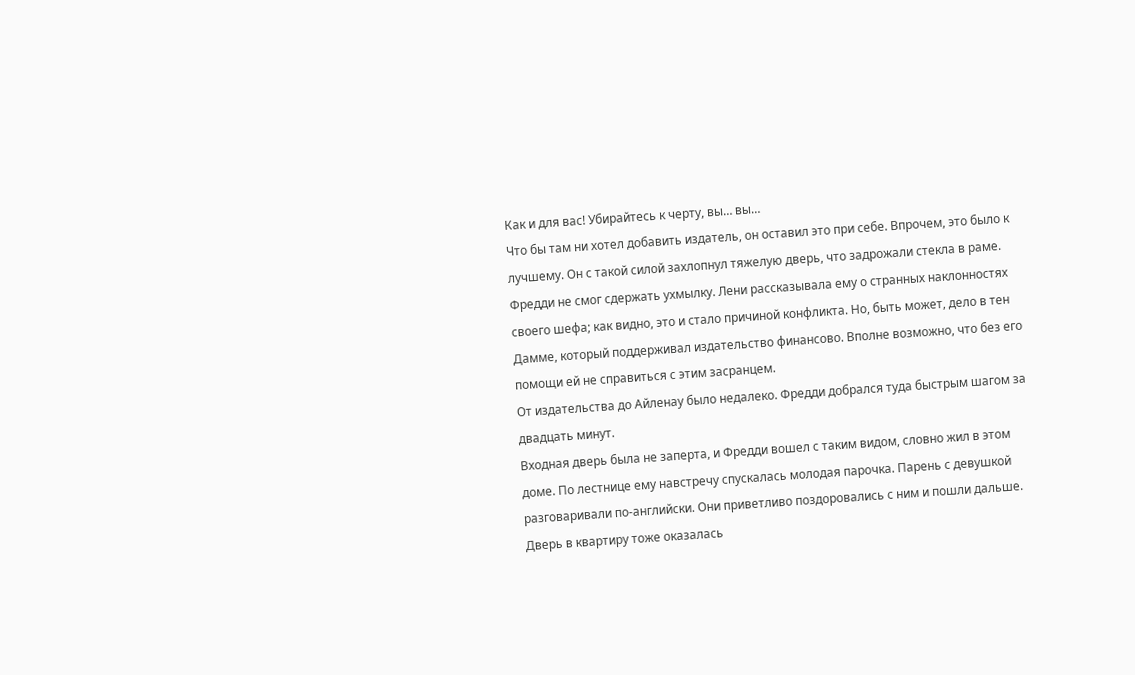Как и для вас! Убирайтесь к черту, вы… вы…
Что бы там ни хотел добавить издатель, он оставил это при себе. Впрочем, это было к лучшему. Он с такой силой захлопнул тяжелую дверь, что задрожали стекла в раме.
Фредди не смог сдержать ухмылку. Лени рассказывала ему о странных наклонностях своего шефа; как видно, это и стало причиной конфликта. Но, быть может, дело в тен Дамме, который поддерживал издательство финансово. Вполне возможно, что без его помощи ей не справиться с этим засранцем.
От издательства до Айленау было недалеко. Фредди добрался туда быстрым шагом за двадцать минут.
Входная дверь была не заперта, и Фредди вошел с таким видом, словно жил в этом доме. По лестнице ему навстречу спускалась молодая парочка. Парень с девушкой разговаривали по-английски. Они приветливо поздоровались с ним и пошли дальше.
Дверь в квартиру тоже оказалась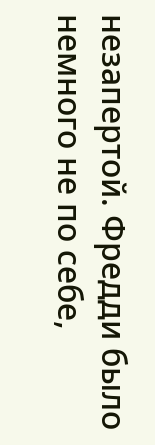незапертой. Фредди было немного не по себе,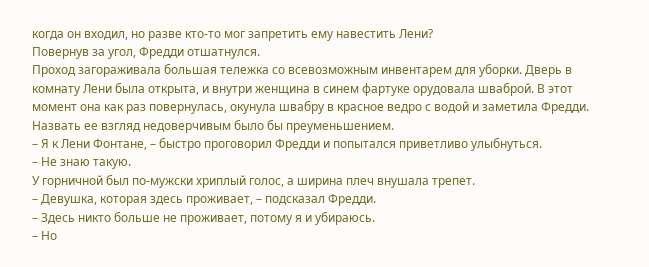когда он входил, но разве кто-то мог запретить ему навестить Лени?
Повернув за угол, Фредди отшатнулся.
Проход загораживала большая тележка со всевозможным инвентарем для уборки. Дверь в комнату Лени была открыта, и внутри женщина в синем фартуке орудовала шваброй. В этот момент она как раз повернулась, окунула швабру в красное ведро с водой и заметила Фредди. Назвать ее взгляд недоверчивым было бы преуменьшением.
– Я к Лени Фонтане, – быстро проговорил Фредди и попытался приветливо улыбнуться.
– Не знаю такую.
У горничной был по-мужски хриплый голос, а ширина плеч внушала трепет.
– Девушка, которая здесь проживает, – подсказал Фредди.
– Здесь никто больше не проживает, потому я и убираюсь.
– Но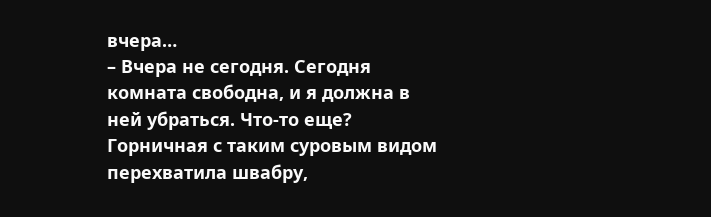вчера…
– Вчера не сегодня. Сегодня комната свободна, и я должна в ней убраться. Что-то еще?
Горничная с таким суровым видом перехватила швабру,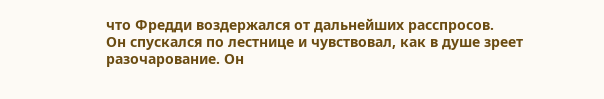что Фредди воздержался от дальнейших расспросов.
Он спускался по лестнице и чувствовал, как в душе зреет разочарование. Он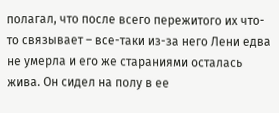полагал, что после всего пережитого их что-то связывает – все-таки из-за него Лени едва не умерла и его же стараниями осталась жива. Он сидел на полу в ее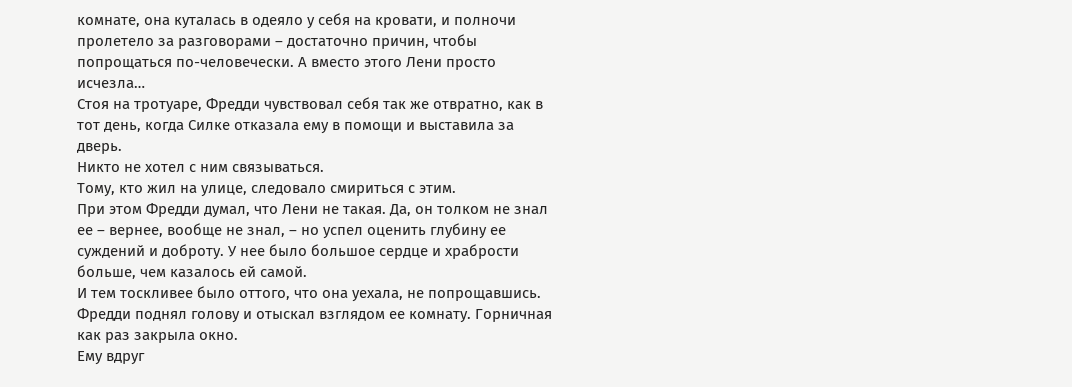комнате, она куталась в одеяло у себя на кровати, и полночи пролетело за разговорами – достаточно причин, чтобы попрощаться по-человечески. А вместо этого Лени просто исчезла…
Стоя на тротуаре, Фредди чувствовал себя так же отвратно, как в тот день, когда Силке отказала ему в помощи и выставила за дверь.
Никто не хотел с ним связываться.
Тому, кто жил на улице, следовало смириться с этим.
При этом Фредди думал, что Лени не такая. Да, он толком не знал ее – вернее, вообще не знал, – но успел оценить глубину ее суждений и доброту. У нее было большое сердце и храбрости больше, чем казалось ей самой.
И тем тоскливее было оттого, что она уехала, не попрощавшись.
Фредди поднял голову и отыскал взглядом ее комнату. Горничная как раз закрыла окно.
Ему вдруг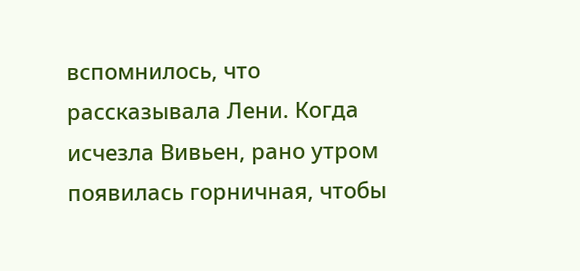вспомнилось, что рассказывала Лени. Когда исчезла Вивьен, рано утром появилась горничная, чтобы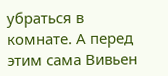убраться в комнате. А перед этим сама Вивьен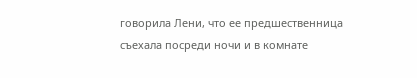говорила Лени, что ее предшественница съехала посреди ночи и в комнате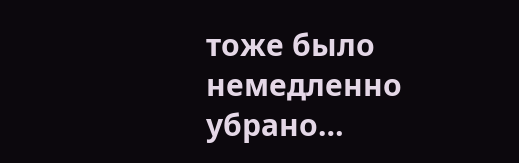тоже было немедленно убрано…